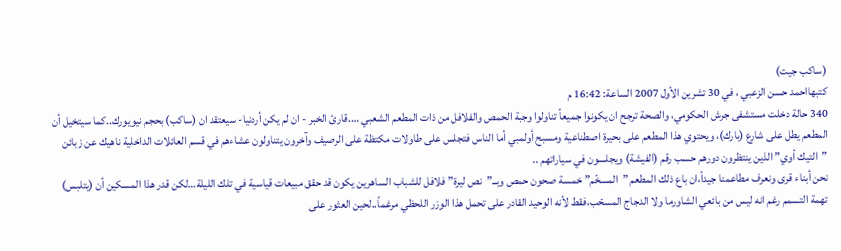(ساكب جيت)
كتبهااحمد حسن الزعبي ، في 30 تشرين الأول 2007 الساعة: 16:42 م
340 حالة دخلت مستشفى جرش الحكومي، والصحة ترجح ان يكونوا جميعاً تناولوا وجبة الحمص والفلافل من ذات المطعم الشعبي ….قارئ الخبر - ان لم يكن أردنيا- سيعتقد ان (ساكب) بحجم نيويورك..كما سيتخيل أن المطعم يطل على شارع (بارك)، ويحتوي هذا المطعم على بحيرة اصطناعية ومسبح أولمبي أما الناس فتجلس على طاولات مكتظة على الرصيف وآخرون يتناولون عشاءهم في قسم العائلات الداخلية ناهيك عن زبائن ”التيك أوي” الذين ينتظرون دورهم حسب رقم (الفيشة) ويجلسون في سياراتهم ..
نحن أبناء قرى ونعرف مطاعمنا جيداً،ان باع ذلك المطعم ”المسخّم” خمسة صحون حمص وبــ”نص ليرة” فلافل للشباب الساهرين يكون قد حقق مبيعات قياسية في تلك الليلة…لكن قدر هذا المسكين أن (يتلبس) تهمة التسمم رغم انه ليس من بائعي الشاورما ولا الدجاج المسحّب،فقط لأنه الوحيد القادر على تحمل هذا الوزر اللحظي مرغماً..لحين العثور على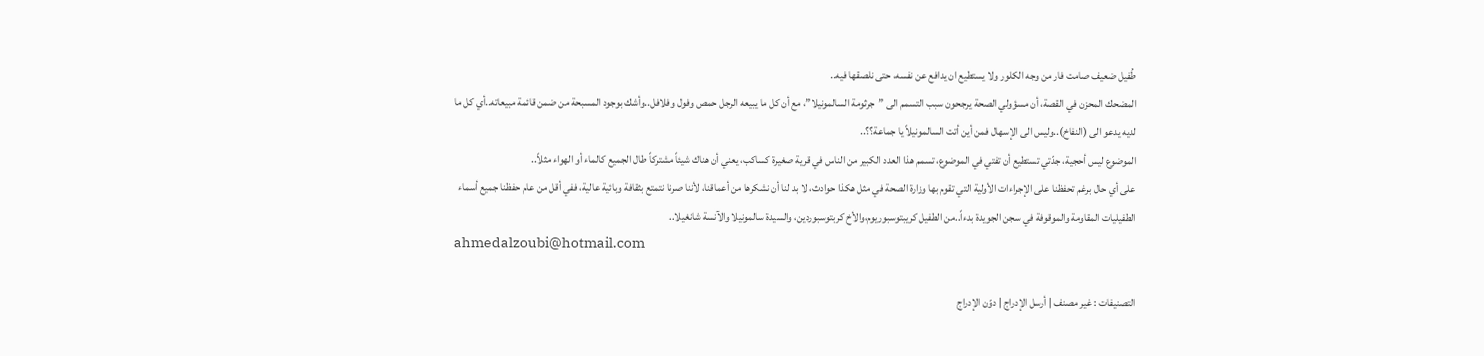طُفيل ضعيف صامت فار من وجه الكلور ولا يستطيع ان يدافع عن نفسه، حتى نلصقها فيه..
المضحك المحزن في القصة، أن مسؤولي الصحة يرجحون سبب التسمم الى ”جرثومة السالمونيلا”، مع أن كل ما يبيعه الرجل حمص وفول وفلافل..وأشك بوجود المسبحة من ضمن قائمة مبيعاته..أي كل ما لديه يدعو الى (النفاخ)..وليس الى الإسهال فمن أين أتت السالمونيلاً يا جماعة؟؟..
الموضوع ليس أحجية، جدّتي تستطيع أن تفتي في الموضوع، تسمم هذا العدد الكبير من الناس في قرية صغيرة كساكب، يعني أن هناك شيئاً مشتركاً طال الجميع كالماء أو الهواء مثلاً..
على أي حال برغم تحفظنا على الإجراءات الأولية التي تقوم بها وزارة الصحة في مثل هكذا حوادث، لا بد لنا أن نشكرها من أعماقنا، لأننا صرنا نتمتع بثقافة وبائية عالية، ففي أقل من عام حفظنا جميع أسماء الطفيليات المقاومة والموقوفة في سجن الجويدة بدءاً..من الطفيل كريبتوسبوريوم،والأخ كربتوسبوردين، والسيدة سالمونيلا والآنسة شانغيلا..
ahmedalzoubi@hotmail.com

التصنيفات : غير مصنف | أرسل الإدراج | دوّن الإدراج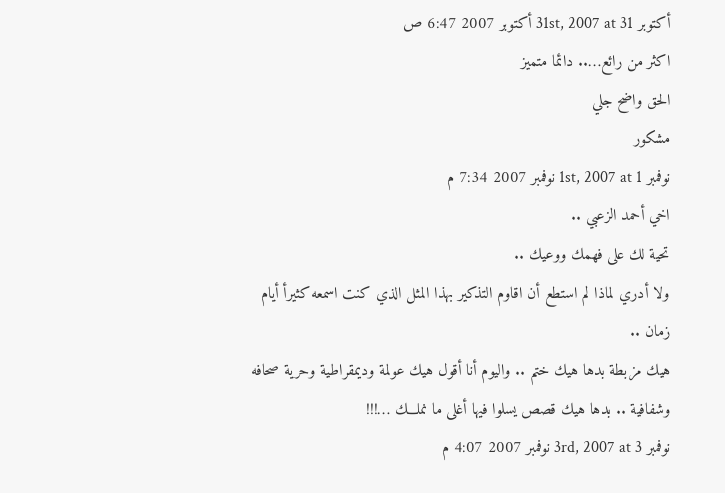أكتوبر 31st, 2007 at 31 أكتوبر 2007 6:47 ص
اكثر من رائع….. دائما متميز
الحق واضح جلي
مشكور
نوفمبر 1st, 2007 at 1 نوفمبر 2007 7:34 م
اخي أحمد الزعبي ..
تحية لك على فهمك ووعيك ..
ولا أدري لماذا لم استطع أن اقاوم التذكير بهذا المثل الذي كنت اسمعه كثيرأ أيام زمان ..
هيك مزبطة بدها هيك ختم .. واليوم أنا أقول هيك عولمة وديمقراطية وحرية صحافه وشفافية .. بدها هيك قصص يسلوا فيها أغلى ما نملـــك …!!!
نوفمبر 3rd, 2007 at 3 نوفمبر 2007 4:07 م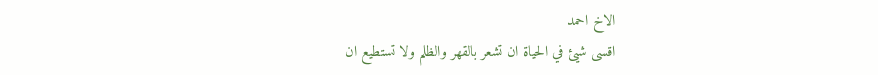الاخ احمد
اقسى شيئ في الحياة ان تشعر بالقهر والظلم ولا تستطيع ان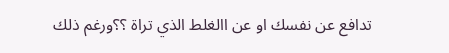تدافع عن نفسك او عن االغلط الذي تراة ؟؟ورغم ذلك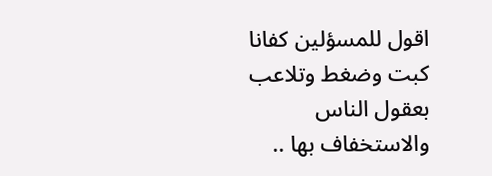اقول للمسؤلين كفانا كبت وضغط وتلاعب بعقول الناس والاستخفاف بها ..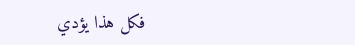فكل هذا يؤدي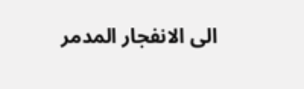الى الانفجار المدمر